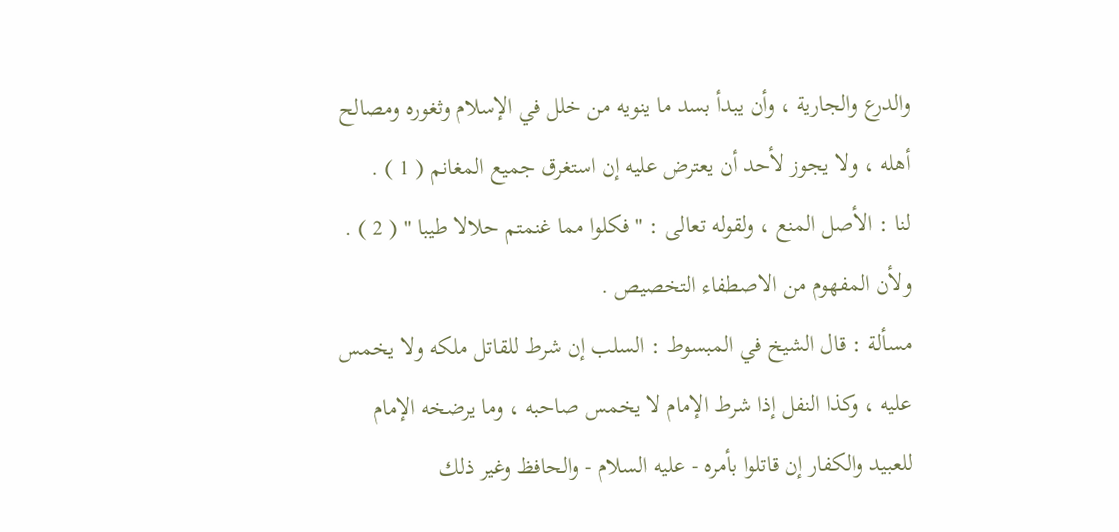والدرع والجارية ، وأن يبدأ بسد ما ينويه من خلل في الإسلام وثغوره ومصالح
أهله ، ولا يجوز لأحد أن يعترض عليه إن استغرق جميع المغانم ( 1 ) .
لنا : الأصل المنع ، ولقوله تعالى : " فكلوا مما غنمتم حلالا طيبا " ( 2 ) .
ولأن المفهوم من الاصطفاء التخصيص .
مسألة : قال الشيخ في المبسوط : السلب إن شرط للقاتل ملكه ولا يخمس
عليه ، وكذا النفل إذا شرط الإمام لا يخمس صاحبه ، وما يرضخه الإمام
للعبيد والكفار إن قاتلوا بأمره - عليه السلام - والحافظ وغير ذلك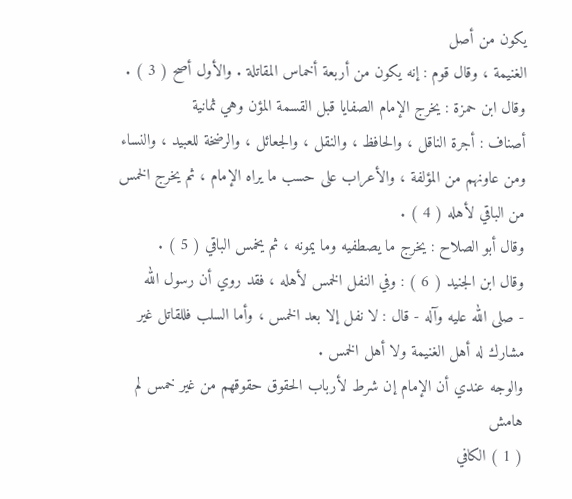يكون من أصل
الغنيمة ، وقال قوم : إنه يكون من أربعة أخماس المقاتلة . والأول أصح ( 3 ) .
وقال ابن حمزة : يخرج الإمام الصفايا قبل القسمة المؤن وهي ثمانية
أصناف : أجرة الناقل ، والحافظ ، والنقل ، والجعائل ، والرضخة للعبيد ، والنساء
ومن عاونهم من المؤلفة ، والأعراب على حسب ما يراه الإمام ، ثم يخرج الخمس
من الباقي لأهله ( 4 ) .
وقال أبو الصلاح : يخرج ما يصطفيه وما يمونه ، ثم يخمس الباقي ( 5 ) .
وقال ابن الجنيد ( 6 ) : وفي النفل الخمس لأهله ، فقد روي أن رسول الله
- صلى الله عليه وآله - قال : لا نفل إلا بعد الخمس ، وأما السلب فللقاتل غير
مشارك له أهل الغنيمة ولا أهل الخمس .
والوجه عندي أن الإمام إن شرط لأرباب الحقوق حقوقهم من غير خمس لم
هامش
( 1 ) الكافي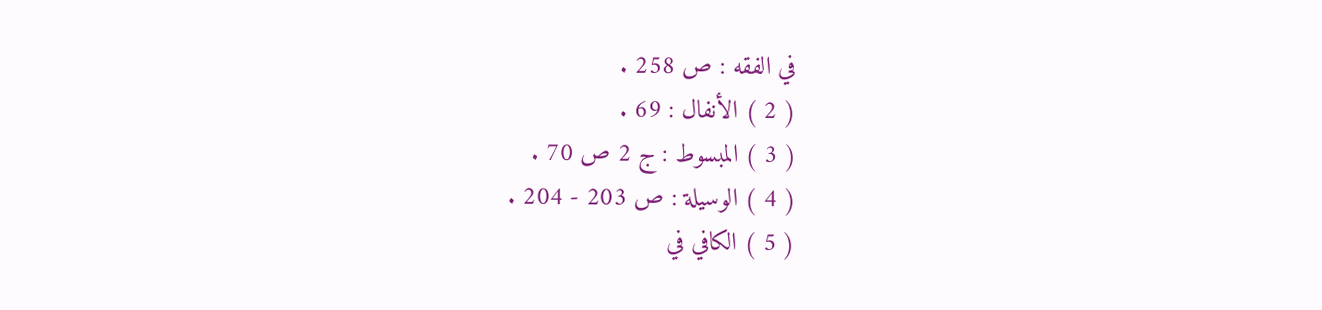في الفقه : ص 258 .
( 2 ) الأنفال : 69 .
( 3 ) المبسوط : ج 2 ص 70 .
( 4 ) الوسيلة : ص 203 - 204 .
( 5 ) الكافي في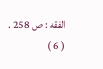الفقه : ص 258 .
( 6 )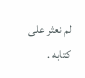لم نعثر على كتابه .